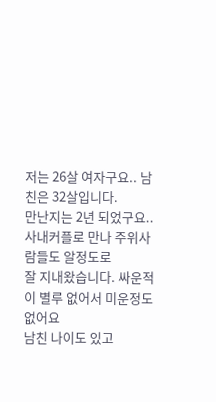저는 26살 여자구요.. 남친은 32살입니다.
만난지는 2년 되었구요..사내커플로 만나 주위사람들도 알정도로
잘 지내왔습니다. 싸운적이 별루 없어서 미운정도 없어요
남친 나이도 있고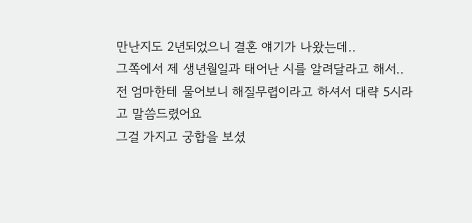만난지도 2년되었으니 결혼 얘기가 나왔는데..
그쪽에서 제 생년월일과 태어난 시를 알려달라고 해서..
전 엄마한테 물어보니 해질무렵이라고 하셔서 대략 5시라고 말씀드렸어요
그걸 가지고 궁합을 보셨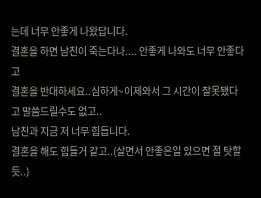는데 너무 안좋게 나왔답니다.
결혼을 하면 남친이 죽는다나.... 안좋게 나와도 너무 안좋다고
결혼을 반대하세요..심하게~이제와서 그 시간이 잘못됐다고 말씀드릴수도 없고..
남친과 지금 저 너무 힘듭니다.
결혼을 해도 힘들거 같고..(살면서 안좋은일 있으면 절 탓할듯..)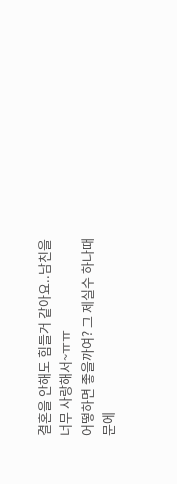결혼을 안해도 힘들거 같아요..남친을 너무 사랑해서~ㅠㅠ
어떻하면 좋을까여? 그 제실수 하나때문에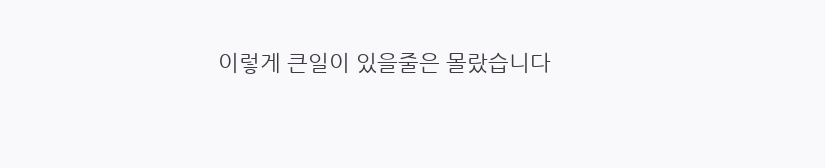이렇게 큰일이 있을줄은 몰랐습니다